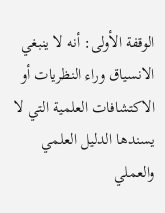الوقفة الأولى: أنه لا ينبغي الانسياق وراء النظريات أو الاكتشافات العلمية التي لا يسندها الدليل العلمي والعملي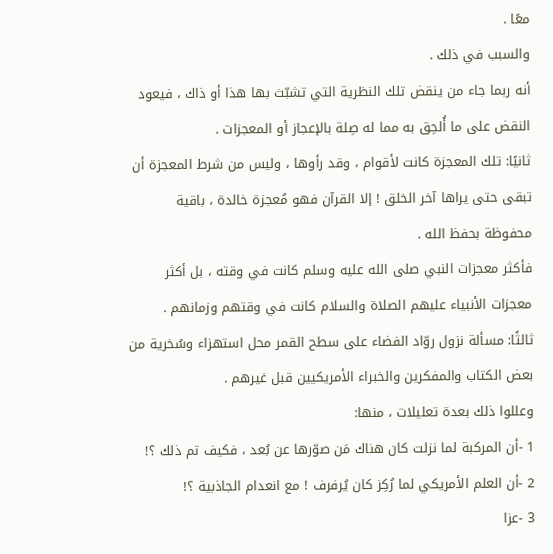معًا .
والسبب في ذلك .
أنه ربما جاء من ينقض تلك النظرية التي تشبّث بها هذا أو ذاك ، فيعود النقض على ما أُلحِق به مما له صِلة بالإعجاز أو المعجزات .
ثانيًا: تلك المعجزة كانت لأقوام ، وقد رأوها ، وليس من شرط المعجزة أن تبقى حتى يراها آخر الخلق ! إلا القرآن فهو مُعجزة خالدة ، باقية محفوظة بحفظ الله .
فأكثر معجزات النبي صلى الله عليه وسلم كانت في وقته ، بل أكثر معجزات الأنبياء عليهم الصلاة والسلام كانت في وقتهم وزمانهم .
ثالثًا: مسألة نزول روّاد الفضاء على سطح القمر محل استهزاء وسُخرية من بعض الكتاب والمفكرين والخبراء الأمريكيين قبل غيرهم .
وعللوا ذلك بعدة تعليلات ، منها:
1 -أن المركبة لما نزلت كان هناك مَن صوّرها عن بُعد ، فكيف تم ذلك ؟!
2 -أن العلم الأمريكي لما رُكِز كان يُرفرف ! مع انعدام الجاذبية ؟!
3 -عزا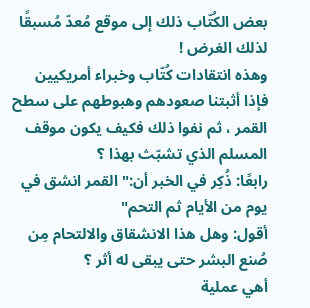بعض الكُتّاب ذلك إلى موقع مُعدّ مُسبقًا لذلك الغرض !
وهذه انتقادات كُتّاب وخبراء أمريكيين
فإذا أثبتنا صعودهم وهبوطهم على سطح القمر ، ثم نفوا ذلك فكيف يكون موقف المسلم الذي تشبّث بهذا ؟
رابعًا: ذُكِر في الخبر أن:"القمر انشق في يوم من الأيام ثم التحم"
أقول: وهل هذا الانشقاق والالتحام مِن صُنع البشر حتى يبقى له أثر ؟
أهي عملية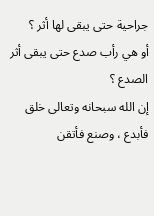جراحية حتى يبقى لها أثر ؟
أو هي رأب صدع حتى يبقى أثر الصدع ؟
إن الله سبحانه وتعالى خلق فأبدع ، وصنع فأتقن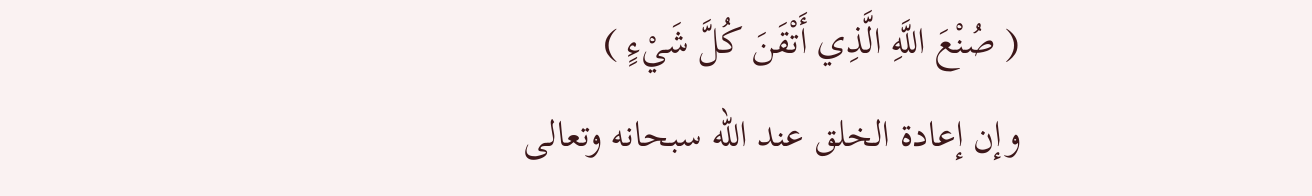( صُنْعَ اللَّهِ الَّذِي أَتْقَنَ كُلَّ شَيْءٍ )
وإن إعادة الخلق عند الله سبحانه وتعالى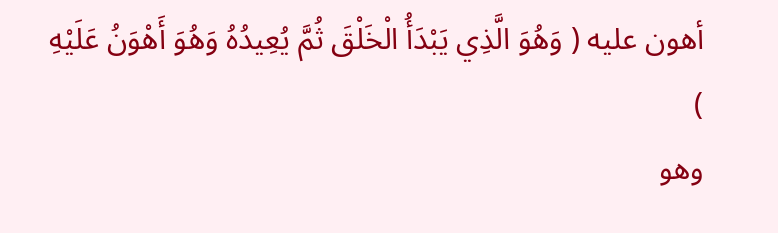أهون عليه ( وَهُوَ الَّذِي يَبْدَأُ الْخَلْقَ ثُمَّ يُعِيدُهُ وَهُوَ أَهْوَنُ عَلَيْهِ )
وهو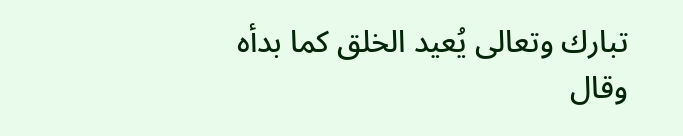تبارك وتعالى يُعيد الخلق كما بدأه
وقال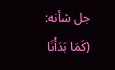جل شأنه: (كَمَا بَدَأْنَا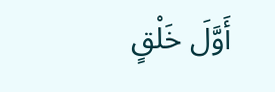أَوَّلَ خَلْقٍ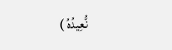نُّعِيدُهُ )